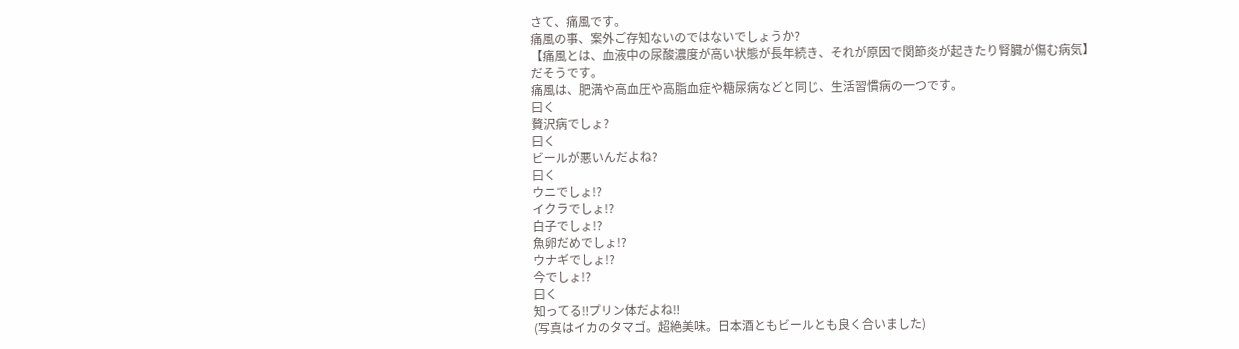さて、痛風です。
痛風の事、案外ご存知ないのではないでしょうか?
【痛風とは、血液中の尿酸濃度が高い状態が長年続き、それが原因で関節炎が起きたり腎臓が傷む病気】
だそうです。
痛風は、肥満や高血圧や高脂血症や糖尿病などと同じ、生活習慣病の一つです。
曰く
贅沢病でしょ?
曰く
ビールが悪いんだよね?
曰く
ウニでしょ!?
イクラでしょ!?
白子でしょ!?
魚卵だめでしょ!?
ウナギでしょ!?
今でしょ!?
曰く
知ってる‼プリン体だよね‼
(写真はイカのタマゴ。超絶美味。日本酒ともビールとも良く合いました)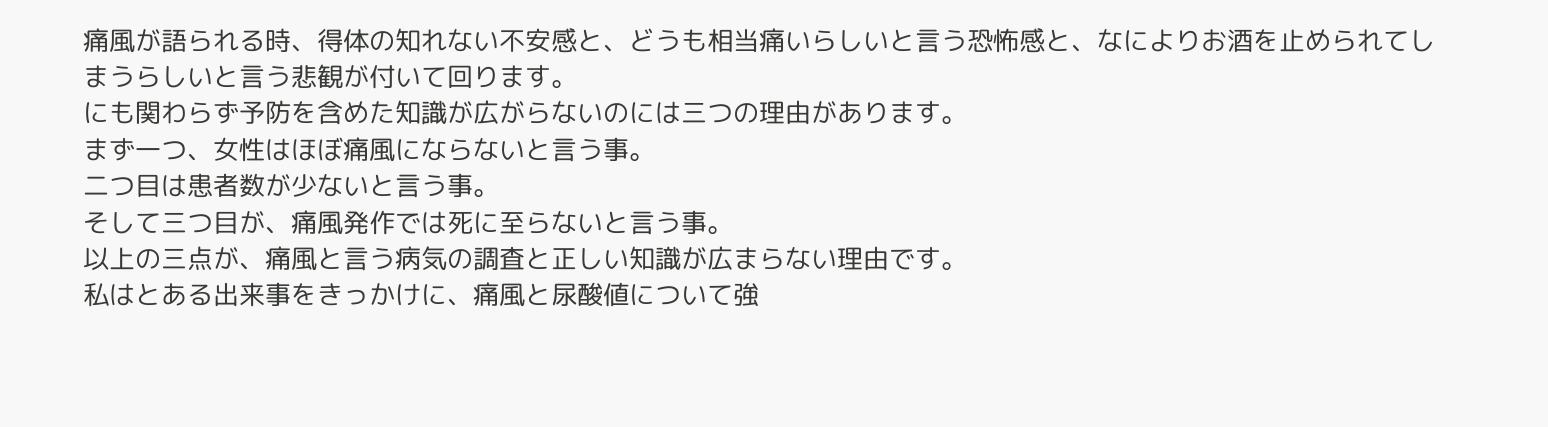痛風が語られる時、得体の知れない不安感と、どうも相当痛いらしいと言う恐怖感と、なによりお酒を止められてしまうらしいと言う悲観が付いて回ります。
にも関わらず予防を含めた知識が広がらないのには三つの理由があります。
まず一つ、女性はほぼ痛風にならないと言う事。
二つ目は患者数が少ないと言う事。
そして三つ目が、痛風発作では死に至らないと言う事。
以上の三点が、痛風と言う病気の調査と正しい知識が広まらない理由です。
私はとある出来事をきっかけに、痛風と尿酸値について強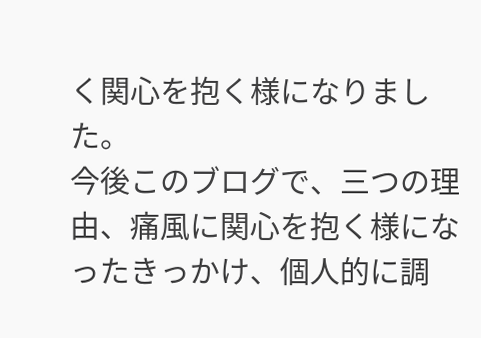く関心を抱く様になりました。
今後このブログで、三つの理由、痛風に関心を抱く様になったきっかけ、個人的に調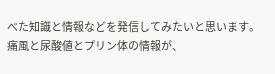べた知識と情報などを発信してみたいと思います。
痛風と尿酸値とプリン体の情報が、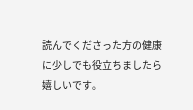読んでくださった方の健康に少しでも役立ちましたら嬉しいです。